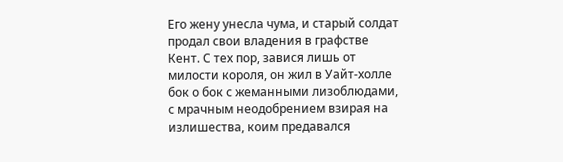Его жену унесла чума, и старый солдат продал свои владения в графстве Кент. С тех пор, завися лишь от милости короля, он жил в Уайт-холле бок о бок с жеманными лизоблюдами, с мрачным неодобрением взирая на излишества, коим предавался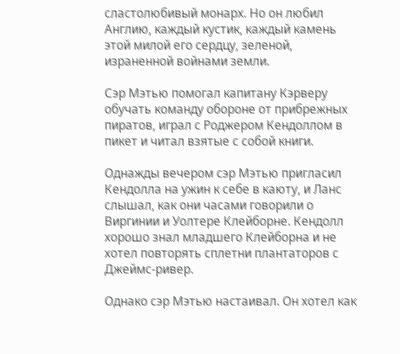сластолюбивый монарх. Но он любил Англию, каждый кустик, каждый камень этой милой его сердцу, зеленой, израненной войнами земли.

Сэр Мэтью помогал капитану Кэрверу обучать команду обороне от прибрежных пиратов, играл с Роджером Кендоллом в пикет и читал взятые с собой книги.

Однажды вечером сэр Мэтью пригласил Кендолла на ужин к себе в каюту, и Ланс слышал, как они часами говорили о Виргинии и Уолтере Клейборне. Кендолл хорошо знал младшего Клейборна и не хотел повторять сплетни плантаторов с Джеймс-ривер.

Однако сэр Мэтью настаивал. Он хотел как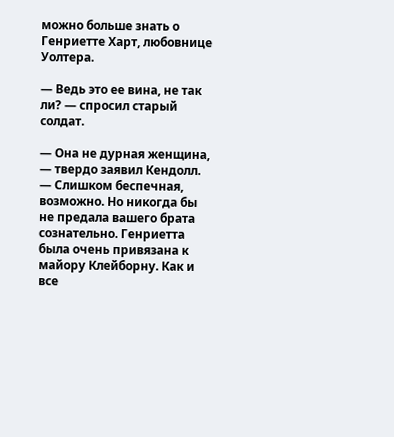можно больше знать о Генриетте Харт, любовнице Уолтера.

— Ведь это ее вина, не так ли? — спросил старый солдат.

— Она не дурная женщина, — твердо заявил Кендолл. — Слишком беспечная, возможно. Но никогда бы не предала вашего брата сознательно. Генриетта была очень привязана к майору Клейборну. Как и все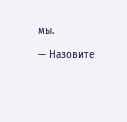мы.

— Назовите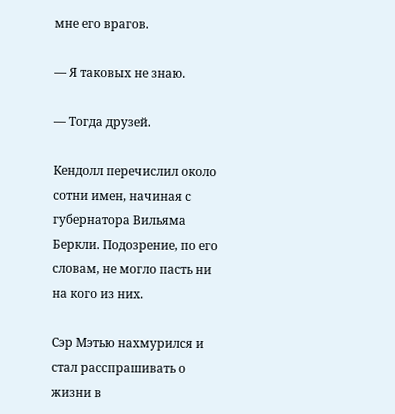мне его врагов.

— Я таковых не знаю.

— Тогда друзей.

Кендолл перечислил около сотни имен, начиная с губернатора Вильяма Беркли. Подозрение, по его словам, не могло пасть ни на кого из них.

Сэр Мэтью нахмурился и стал расспрашивать о жизни в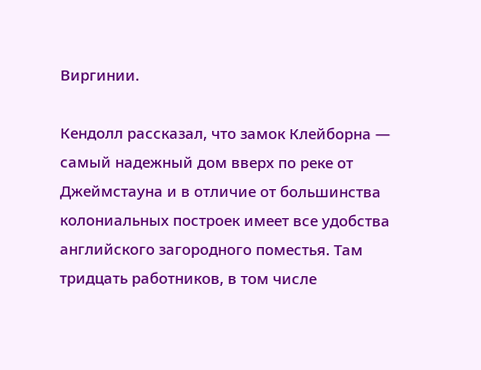Виргинии.

Кендолл рассказал, что замок Клейборна — самый надежный дом вверх по реке от Джеймстауна и в отличие от большинства колониальных построек имеет все удобства английского загородного поместья. Там тридцать работников, в том числе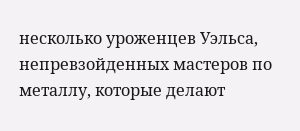несколько уроженцев Уэльса, непревзойденных мастеров по металлу, которые делают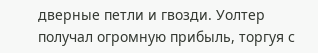дверные петли и гвозди. Уолтер получал огромную прибыль, торгуя с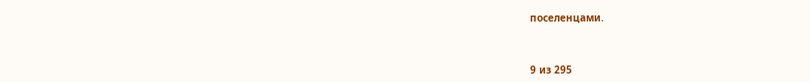поселенцами.



9 из 295